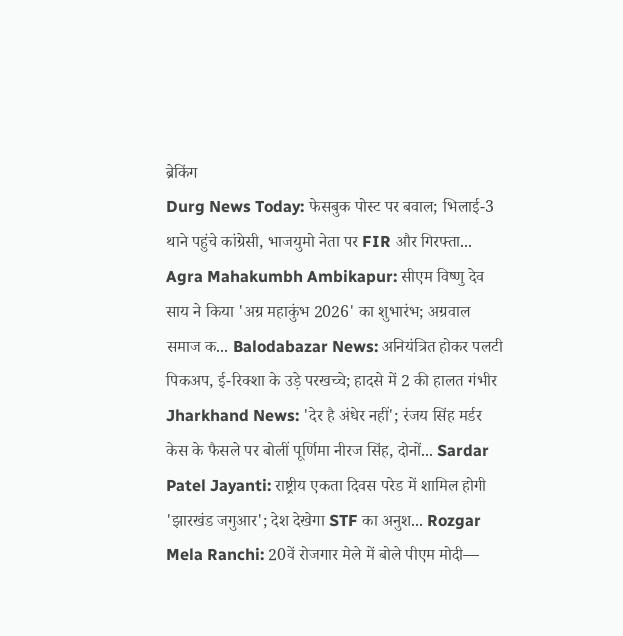ब्रेकिंग
Durg News Today: फेसबुक पोस्ट पर बवाल; भिलाई-3 थाने पहुंचे कांग्रेसी, भाजयुमो नेता पर FIR और गिरफ्ता... Agra Mahakumbh Ambikapur: सीएम विष्णु देव साय ने किया 'अग्र महाकुंभ 2026' का शुभारंभ; अग्रवाल समाज क... Balodabazar News: अनियंत्रित होकर पलटी पिकअप, ई-रिक्शा के उड़े परखच्चे; हादसे में 2 की हालत गंभीर Jharkhand News: 'देर है अंधेर नहीं'; रंजय सिंह मर्डर केस के फैसले पर बोलीं पूर्णिमा नीरज सिंह, दोनों... Sardar Patel Jayanti: राष्ट्रीय एकता दिवस परेड में शामिल होगी 'झारखंड जगुआर'; देश देखेगा STF का अनुश... Rozgar Mela Ranchi: 20वें रोजगार मेले में बोले पीएम मोदी—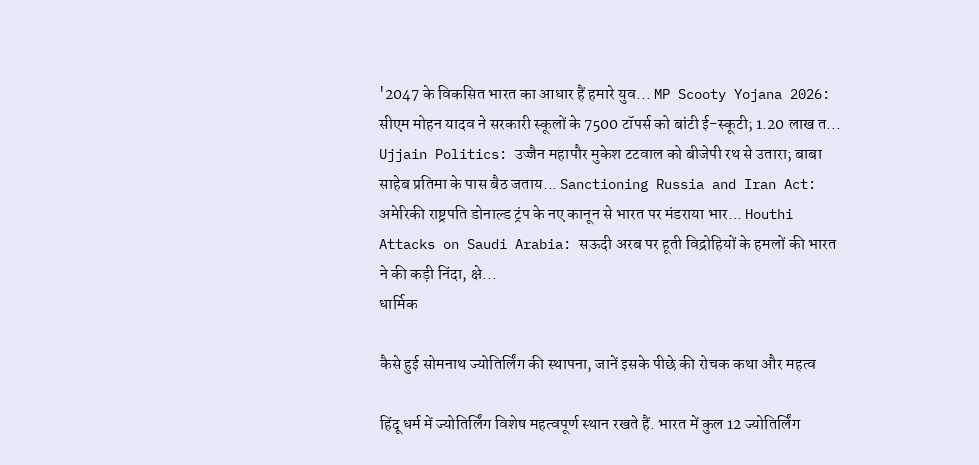'2047 के विकसित भारत का आधार हैं हमारे युव... MP Scooty Yojana 2026: सीएम मोहन यादव ने सरकारी स्कूलों के 7500 टॉपर्स को बांटी ई-स्कूटी; 1.20 लाख त... Ujjain Politics: उज्जैन महापौर मुकेश टटवाल को बीजेपी रथ से उतारा; बाबा साहेब प्रतिमा के पास बैठ जताय... Sanctioning Russia and Iran Act: अमेरिकी राष्ट्रपति डोनाल्ड ट्रंप के नए कानून से भारत पर मंडराया भार... Houthi Attacks on Saudi Arabia: सऊदी अरब पर हूती विद्रोहियों के हमलों की भारत ने की कड़ी निंदा, क्षे...
धार्मिक

कैसे हुई सोमनाथ ज्योतिर्लिंग की स्थापना, जानें इसके पीछे की रोचक कथा और महत्व

हिंदू धर्म में ज्योतिर्लिंग विशेष महत्वपूर्ण स्थान रखते हैं. भारत में कुल 12 ज्योतिर्लिंग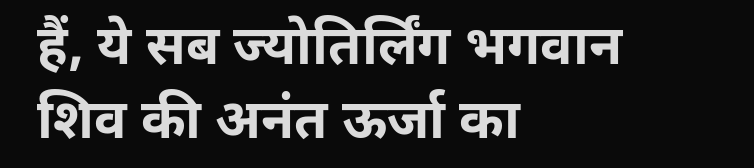हैं, ये सब ज्योतिर्लिंग भगवान शिव की अनंत ऊर्जा का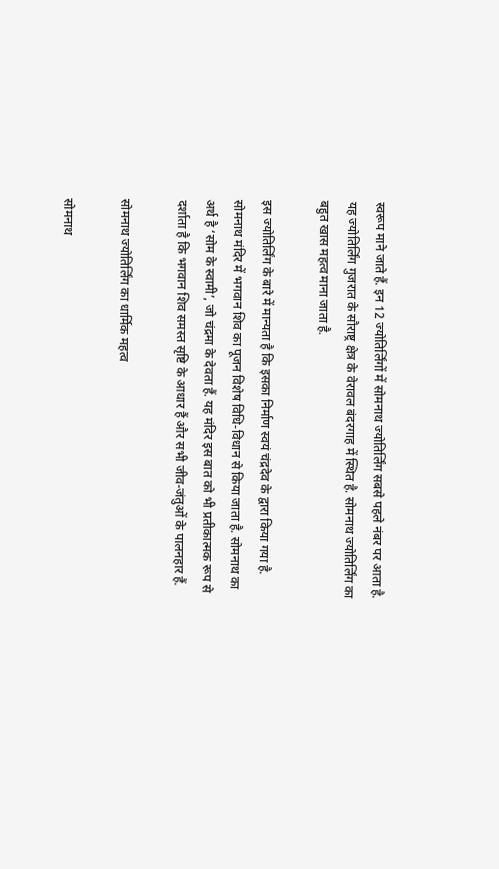स्वरूप माने जाते हैं. इन 12 ज्योतिर्लिंगों में सोमनाथ ज्योतिर्लिंग सबसे पहले नंबर पर आता है. यह ज्योतिर्लिंग गुजरात के सौराष्ट्र क्षेत्र के वेरावल बंदरगाह में स्थित है. सोमनाथ ज्योतिर्लिंग का बहुत खास महत्व माना जाता है.

इस ज्योतिर्लिंग के बारे में मान्यता है कि इसका निर्माण स्वयं चंद्रदेव के द्वारा किया गया है. सोमनाथ मंदिर में भगवान शिव का पूजन विशेष विधि-विधान से किया जाता है. सोमनाथ का अर्थ है ‘सोम के स्वामी’, जो चंद्रमा के देवता हैं. यह मंदिर इस बात को भी प्रतीकात्मक रूप से दर्शाता है कि भगवान शिव समस्त सृष्टि के आधार हैं और सभी जीव-जंतुओं के पालनहार हैं.

सोमनाथ ज्योतिर्लिंग का धार्मिक महत्व

सोमनाथ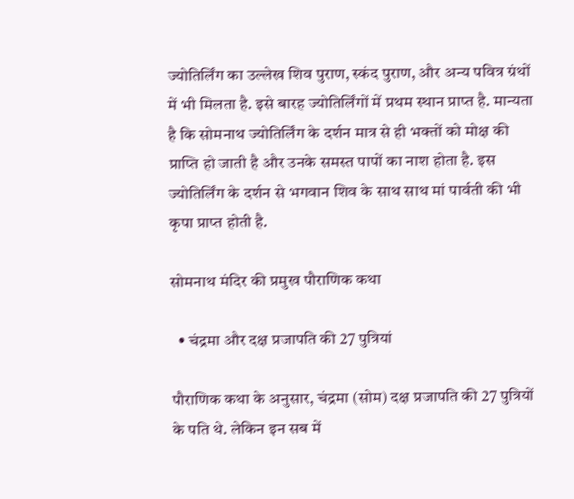ज्योतिर्लिंग का उल्लेख शिव पुराण, स्कंद पुराण, और अन्य पवित्र ग्रंथों में भी मिलता है. इसे बारह ज्योतिर्लिंगों में प्रथम स्थान प्राप्त है. मान्यता है कि सोमनाथ ज्योतिर्लिंग के दर्शन मात्र से ही भक्तों को मोक्ष की प्राप्ति हो जाती है और उनके समस्त पापों का नाश होता है. इस ज्योतिर्लिंग के दर्शन से भगवान शिव के साथ साथ मां पार्वती की भी कृपा प्राप्त होती है.

सोमनाथ मंदिर की प्रमुख पौराणिक कथा

  • चंद्रमा और दक्ष प्रजापति की 27 पुत्रियां

पौराणिक कथा के अनुसार, चंद्रमा (सोम) दक्ष प्रजापति की 27 पुत्रियों के पति थे. लेकिन इन सब में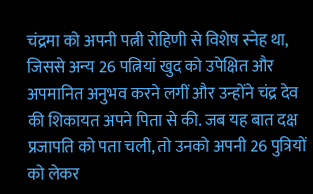चंद्रमा को अपनी पत्नी रोहिणी से विशेष स्नेह था, जिससे अन्य 26 पत्नियां खुद को उपेक्षित और अपमानित अनुभव करने लगीं और उन्होंने चंद्र देव की शिकायत अपने पिता से की. जब यह बात दक्ष प्रजापति को पता चली, तो उनको अपनी 26 पुत्रियों को लेकर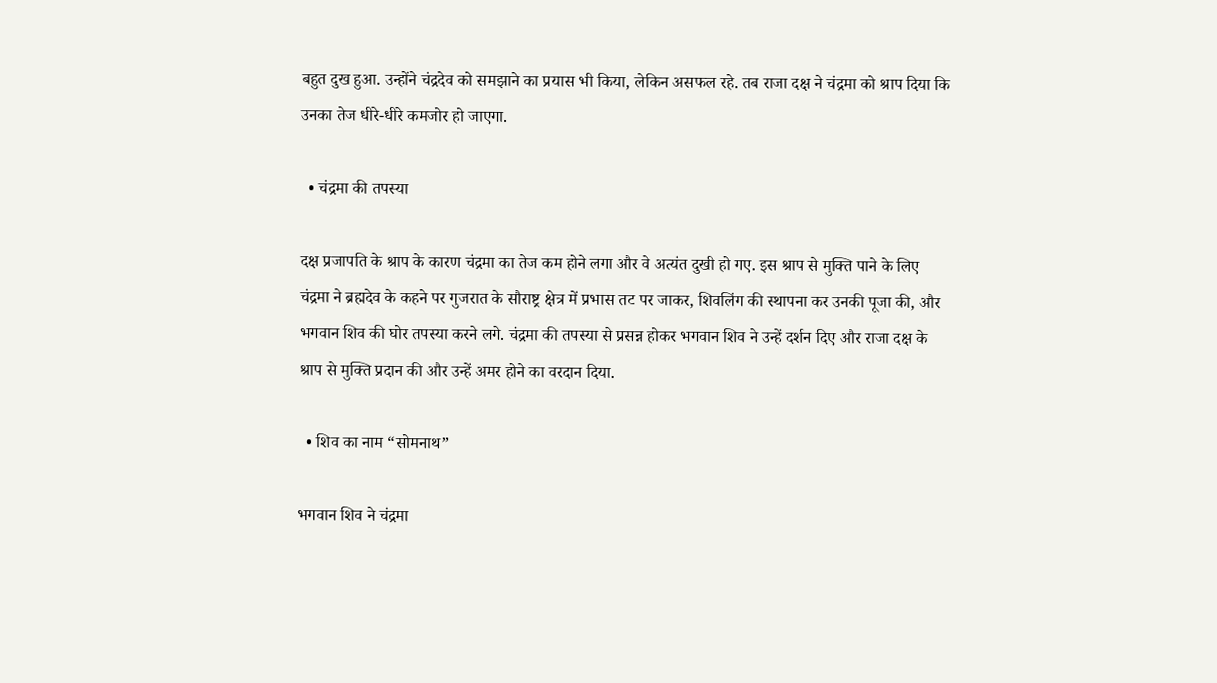बहुत दुख हुआ. उन्होंने चंद्रदेव को समझाने का प्रयास भी किया, लेकिन असफल रहे. तब राजा दक्ष ने चंद्रमा को श्राप दिया कि उनका तेज धीरे-धीरे कमजोर हो जाएगा.

  • चंद्रमा की तपस्या

दक्ष प्रजापति के श्राप के कारण चंद्रमा का तेज कम होने लगा और वे अत्यंत दुखी हो गए. इस श्राप से मुक्ति पाने के लिए चंद्रमा ने ब्रह्मदेव के कहने पर गुजरात के सौराष्ट्र क्षेत्र में प्रभास तट पर जाकर, शिवलिंग की स्थापना कर उनकी पूजा की, और भगवान शिव की घोर तपस्या करने लगे. चंद्रमा की तपस्या से प्रसन्न होकर भगवान शिव ने उन्हें दर्शन दिए और राजा दक्ष के श्राप से मुक्ति प्रदान की और उन्हें अमर होने का वरदान दिया.

  • शिव का नाम “सोमनाथ”

भगवान शिव ने चंद्रमा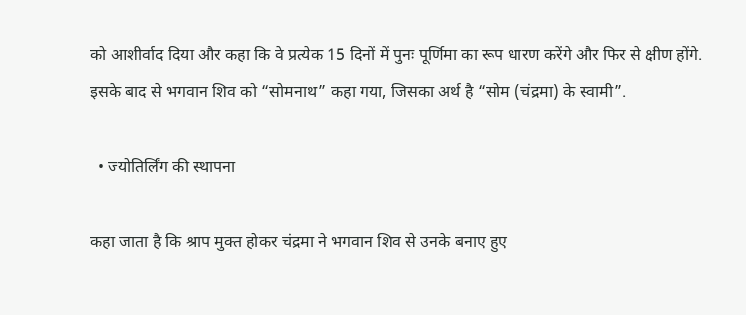को आशीर्वाद दिया और कहा कि वे प्रत्येक 15 दिनों में पुनः पूर्णिमा का रूप धारण करेंगे और फिर से क्षीण होंगे. इसके बाद से भगवान शिव को “सोमनाथ” कहा गया, जिसका अर्थ है “सोम (चंद्रमा) के स्वामी”.

  • ज्योतिर्लिंग की स्थापना

कहा जाता है कि श्राप मुक्त होकर चंद्रमा ने भगवान शिव से उनके बनाए हुए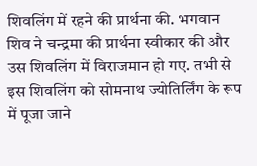शिवलिंग में रहने की प्रार्थना की. भगवान शिव ने चन्द्रमा की प्रार्थना स्वीकार की और उस शिवलिंग में विराजमान हो गए. तभी से इस शिवलिंग को सोमनाथ ज्योतिर्लिंग के रूप में पूजा जाने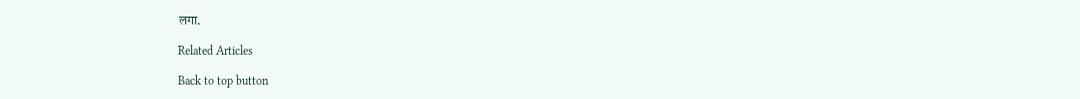लगा.

Related Articles

Back to top button